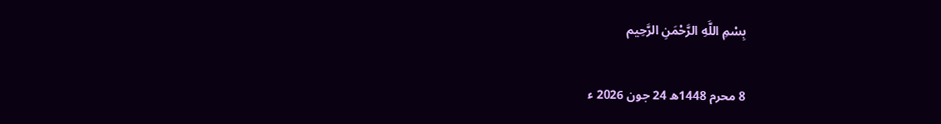بِسْمِ اللَّهِ الرَّحْمَنِ الرَّحِيم

8 محرم 1448ھ 24 جون 2026 ء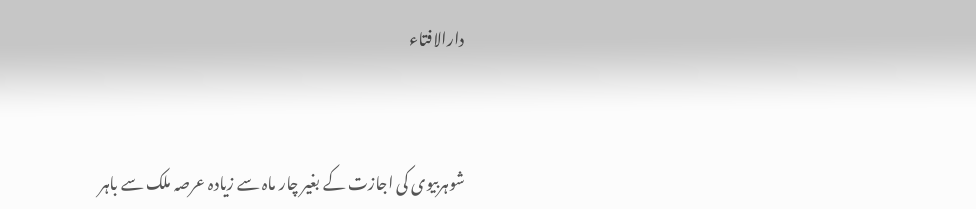دارالافتاء



شوہربیوی کی اجازت کے بغیر چار ماہ سے زیادہ عرصہ ملک سے باہر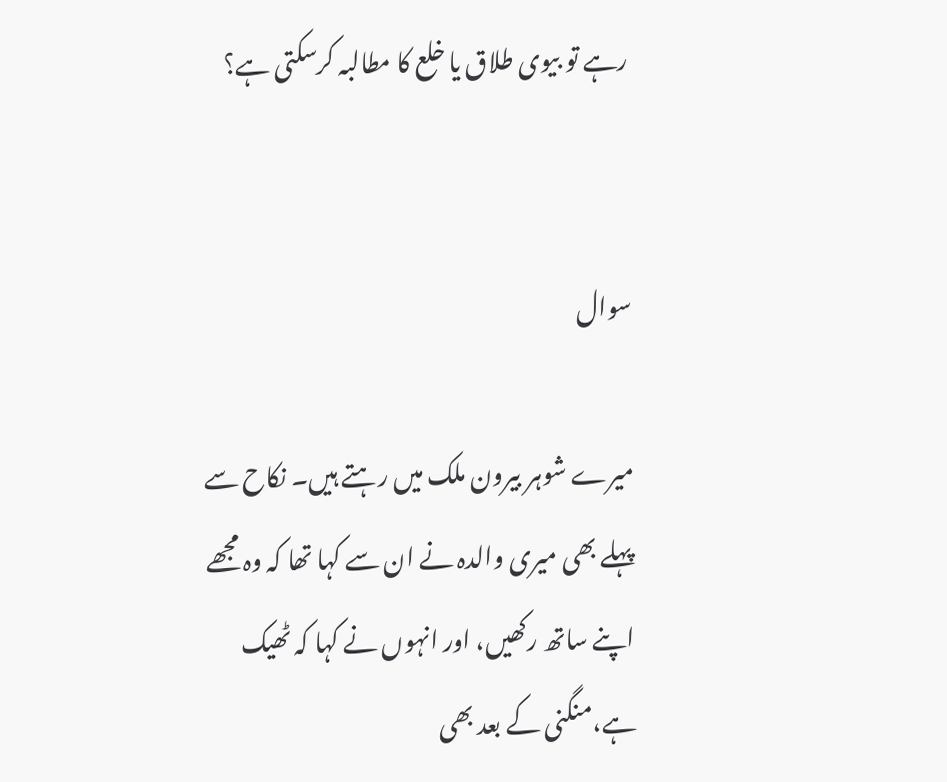رہے تو بیوی طلاق یا خلع کا مطالبہ کرسکتی ہے؟


سوال

میرے شوہر بیرون ملک میں رہتے ہیں۔ نکاح سے پہلے بھی میری والدہ نے ان سے کہا تھا کہ وہ مجھے اپنے ساتھ رکھیں، اور انہوں نے کہا کہ ٹھیک ہے،منگنی کے بعد بھی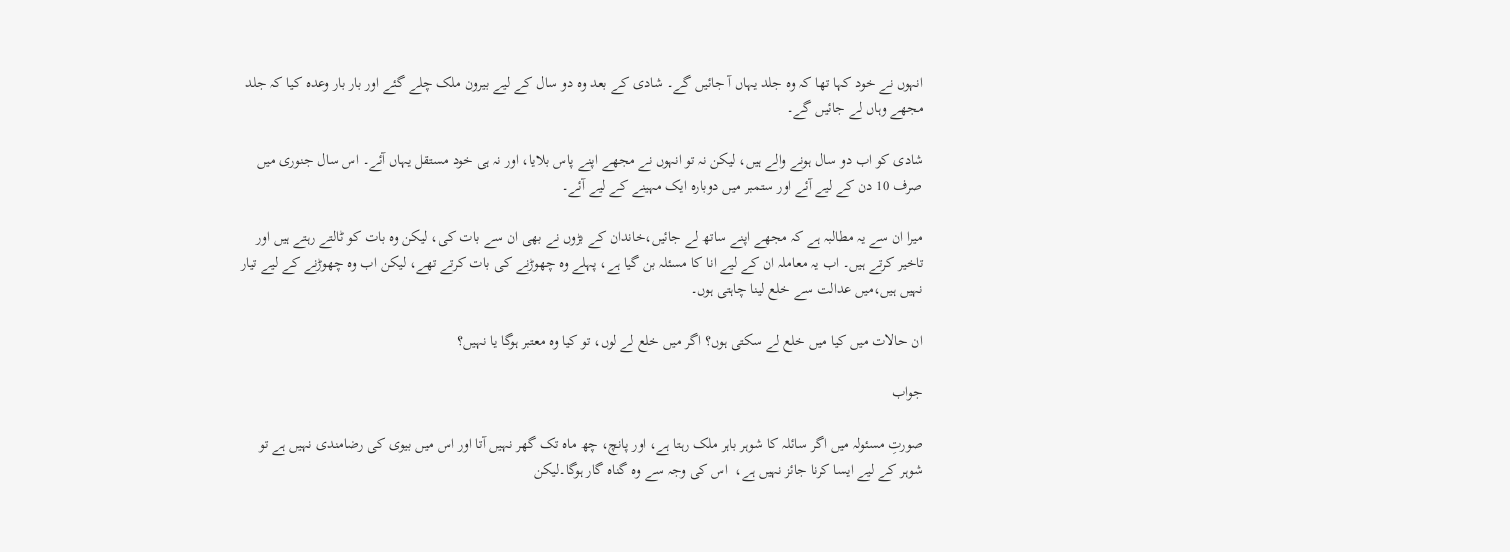انہوں نے خود کہا تھا کہ وہ جلد یہاں آ جائیں گے۔ شادی کے بعد وہ دو سال کے لیے بیرون ملک چلے گئے اور بار بار وعدہ کیا کہ جلد مجھے وہاں لے جائیں گے۔

شادی کو اب دو سال ہونے والے ہیں، لیکن نہ تو انہوں نے مجھے اپنے پاس بلایا، اور نہ ہی خود مستقل یہاں آئے۔ اس سال جنوری میں صرف 10 دن کے لیے آئے اور ستمبر میں دوبارہ ایک مہینے کے لیے آئے۔

میرا ان سے یہ مطالبہ ہے کہ مجھے اپنے ساتھ لے جائیں،خاندان کے بڑوں نے بھی ان سے بات کی، لیکن وہ بات کو ٹالتے رہتے ہیں اور تاخیر کرتے ہیں۔ اب یہ معاملہ ان کے لیے انا کا مسئلہ بن گیا ہے، پہلے وہ چھوڑنے کی بات کرتے تھے، لیکن اب وہ چھوڑنے کے لیے تیار نہیں ہیں،میں عدالت سے خلع لینا چاہتی ہوں۔

ان حالات میں کیا میں خلع لے سکتی ہوں؟ اگر میں خلع لے لوں، تو کیا وہ معتبر ہوگا یا نہیں؟

جواب

صورتِ مسئولہ میں اگر سائلہ کا شوہر باہر ملک رہتا ہے، اور پانچ، چھ ماہ تک گھر نہیں آتا اور اس میں بیوی کی رضامندی نہیں ہے تو شوہر کے لیے ایسا کرنا جائز نہیں ہے،  اس کی وجہ سے وہ گناہ گار ہوگا۔لیکن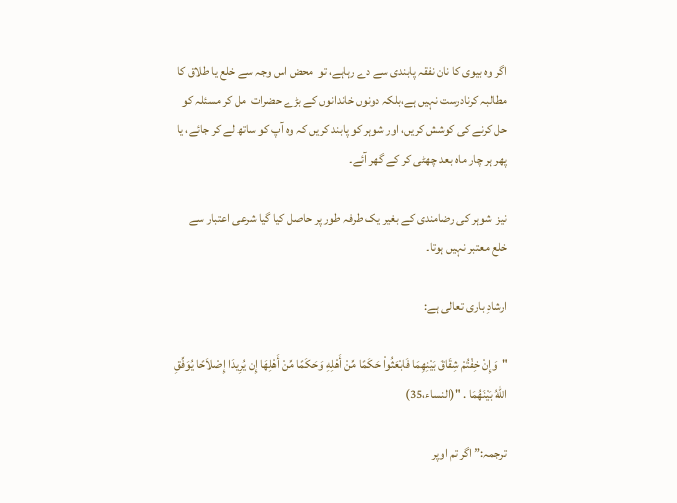اگر وہ بیوی کا نان نفقہ پابندی سے دے رہاہے، تو  محض اس وجہ سے خلع یا طلاق کا مطالبہ کرنادرست نہیں ہے،بلکہ دونوں خاندانوں کے بڑے حضرات  مل کر مسئلہ کو حل کرنے کی کوشش کریں، اور شوہر کو پابند کریں کہ وہ آپ کو ساتھ لے کر جائے، یا پھر ہر چار ماہ بعد چھٹی کر کے گھر آئے۔

نیز  شوہر کی رضامندی کے بغیر یک طرفہ طور پر حاصل کیا گیا شرعی اعتبار سے خلع معتبر نہیں ہوتا۔

ارشادِ باری تعالی ہے:

"وَإِنْ خِفْتُمْ شِقَاقَ بَيْنِهِمَا فَابْعَثُواْ حَكَمًا مِّنْ أَهْلِهِ وَحَكَمًا مِّنْ أَهْلِهَا إِن يُرِيدَا إِصْلاَحًا يُوَفِّقِ اللّهُ بَيْنَهُمَا . "(النساء،35)

ترجمہ:” اگر تم اوپر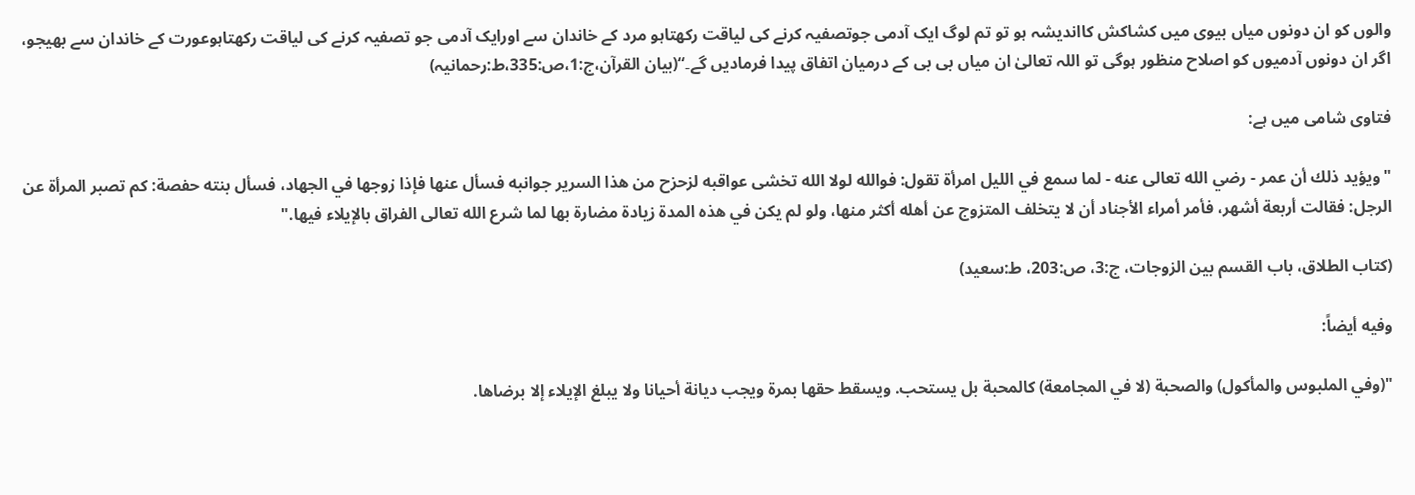والوں کو ان دونوں میاں بیوی میں کشاکش کااندیشہ ہو تو تم لوگ ایک آدمی جوتصفیہ کرنے کی لیاقت رکھتاہو مرد کے خاندان سے اورایک آدمی جو تصفیہ کرنے کی لیاقت رکھتاہوعورت کے خاندان سے بھیجو، اگر ان دونوں آدمیوں کو اصلاح منظور ہوگی تو اللہ تعالیٰ ان میاں بی بی کے درمیان اتفاق پیدا فرمادیں گے۔“(بیان القرآن،ج:1،ص:335،ط:رحمانیہ)

فتاوی شامی میں ہے:

"ويؤيد ذلك أن عمر - رضي الله تعالى عنه - لما سمع في الليل امرأة تقول: فوالله لولا الله تخشى عواقبه لزحزح من هذا السرير جوانبه فسأل عنها فإذا زوجها في الجهاد، فسأل بنته حفصة: كم تصبر المرأة عن الرجل: فقالت أربعة أشهر، فأمر أمراء الأجناد أن لا يتخلف المتزوج عن أهله أكثر منها، ولو لم يكن في هذه المدة زيادة مضارة بها لما شرع الله تعالى الفراق بالإيلاء فيها."

(كتاب الطلاق، باب القسم بين الزوجات، ج:3، ص:203، ط:سعيد)

وفیه أیضاً:

"(وفي الملبوس والمأكول) والصحبة (لا في المجامعة) كالمحبة بل يستحب. ويسقط حقها بمرة ويجب ديانة أحيانا ولا يبلغ الإيلاء إلا برضاها.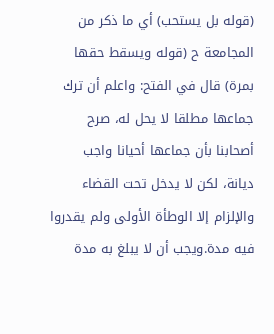(قوله بل يستحب) أي ما ذكر من المجامعة ح (قوله ويسقط حقها بمرة) قال في الفتح: واعلم أن ترك جماعها مطلقا لا يحل له، صرح أصحابنا بأن جماعها أحيانا واجب ديانة، لكن لا يدخل تحت القضاء والإلزام إلا الوطأة الأولى ولم يقدروا فيه مدة.ويجب أن لا يبلغ به مدة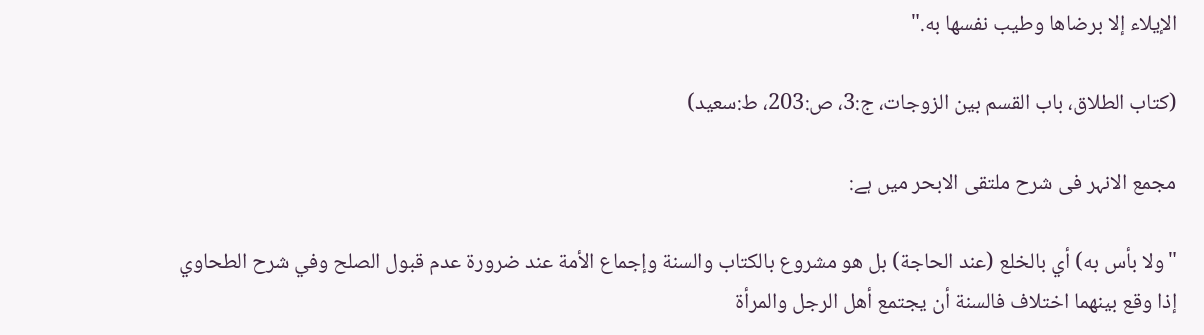الإيلاء إلا برضاها وطيب نفسها به."

(كتاب الطلاق، باب القسم بين الزوجات، ج:3، ص:203، ط:سعيد)

مجمع الانہر فی شرح ملتقی الابحر میں ہے:

"ولا بأس به) أي بالخلع (عند الحاجة) بل هو مشروع بالكتاب والسنة وإجماع الأمة عند ضرورة عدم قبول الصلح وفي شرح الطحاوي إذا وقع بينهما اختلاف فالسنة أن يجتمع أهل الرجل والمرأة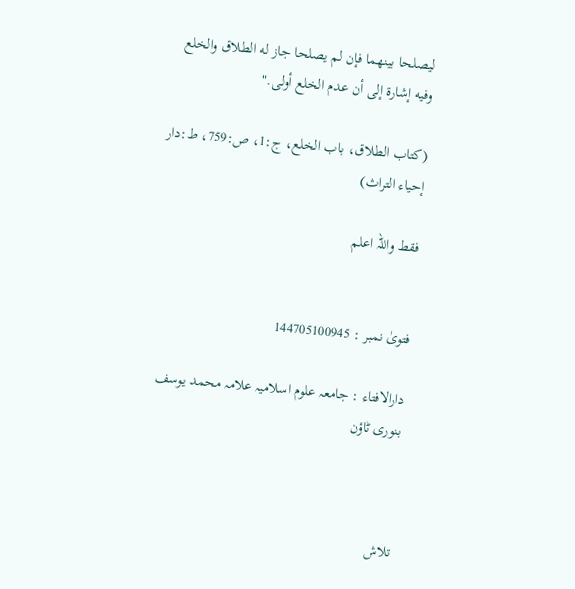ليصلحا بينهما فإن لم يصلحا جاز له الطلاق والخلع وفيه إشارة إلى أن عدم الخلع أولى."

(کتاب الطلاق، باب الخلع، ج:1، ص:759، ط:دار إحياء التراث)

فقط واللہ اعلم


فتویٰ نمبر : 144705100945

دارالافتاء : جامعہ علوم اسلامیہ علامہ محمد یوسف بنوری ٹاؤن



تلاش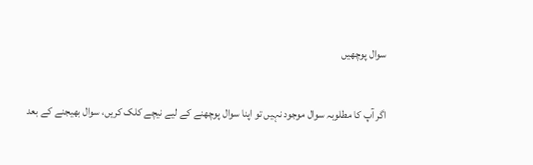سوال پوچھیں

اگر آپ کا مطلوبہ سوال موجود نہیں تو اپنا سوال پوچھنے کے لیے نیچے کلک کریں، سوال بھیجنے کے بعد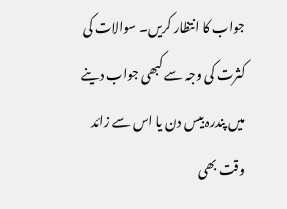جواب کا انتظار کریں۔ سوالات کی کثرت کی وجہ سے کبھی جواب دینے میں پندرہ بیس دن یا اس سے زائد وقت بھی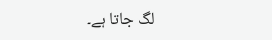لگ جاتا ہے۔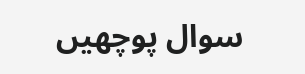سوال پوچھیں